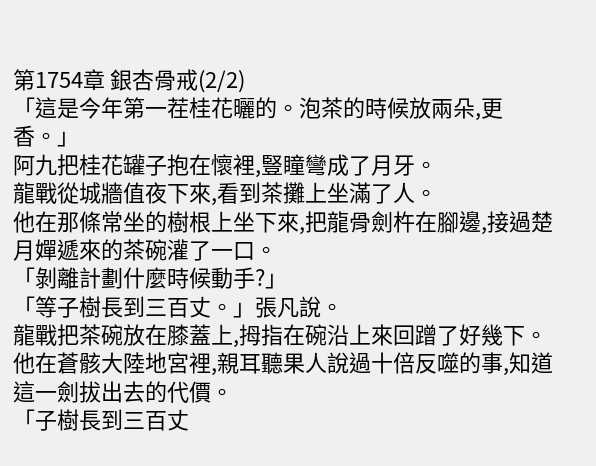第1754章 銀杏骨戒(2/2)
「這是今年第一茬桂花曬的。泡茶的時候放兩朵,更香。」
阿九把桂花罐子抱在懷裡,豎瞳彎成了月牙。
龍戰從城牆值夜下來,看到茶攤上坐滿了人。
他在那條常坐的樹根上坐下來,把龍骨劍杵在腳邊,接過楚月嬋遞來的茶碗灌了一口。
「剝離計劃什麼時候動手?」
「等子樹長到三百丈。」張凡說。
龍戰把茶碗放在膝蓋上,拇指在碗沿上來回蹭了好幾下。
他在蒼骸大陸地宮裡,親耳聽果人說過十倍反噬的事,知道這一劍拔出去的代價。
「子樹長到三百丈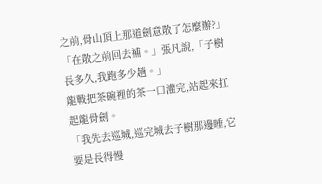之前,骨山頂上那道劍意散了怎麼辦?」
「在散之前回去補。」張凡說,「子樹長多久,我跑多少趟。」
龍戰把茶碗裡的茶一口灌完,站起來扛起龍骨劍。
「我先去巡城,巡完城去子樹那邊睡,它要是長得慢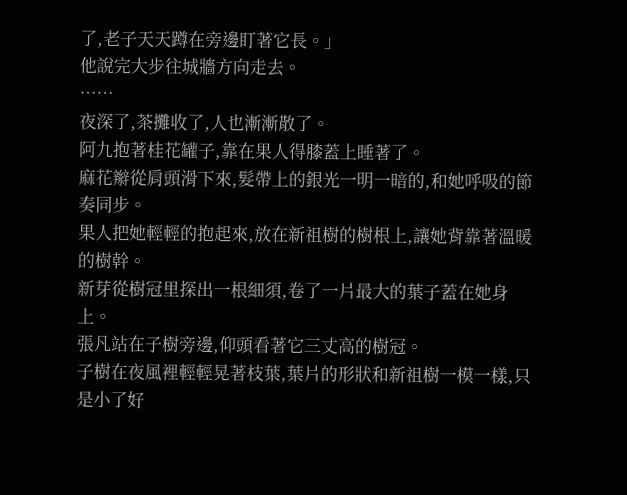了,老子天天蹲在旁邊盯著它長。」
他說完大步往城牆方向走去。
……
夜深了,茶攤收了,人也漸漸散了。
阿九抱著桂花罐子,靠在果人得膝蓋上睡著了。
麻花辮從肩頭滑下來,髮帶上的銀光一明一暗的,和她呼吸的節奏同步。
果人把她輕輕的抱起來,放在新祖樹的樹根上,讓她背靠著溫暖的樹幹。
新芽從樹冠里探出一根細須,卷了一片最大的葉子蓋在她身上。
張凡站在子樹旁邊,仰頭看著它三丈高的樹冠。
子樹在夜風裡輕輕晃著枝葉,葉片的形狀和新祖樹一模一樣,只是小了好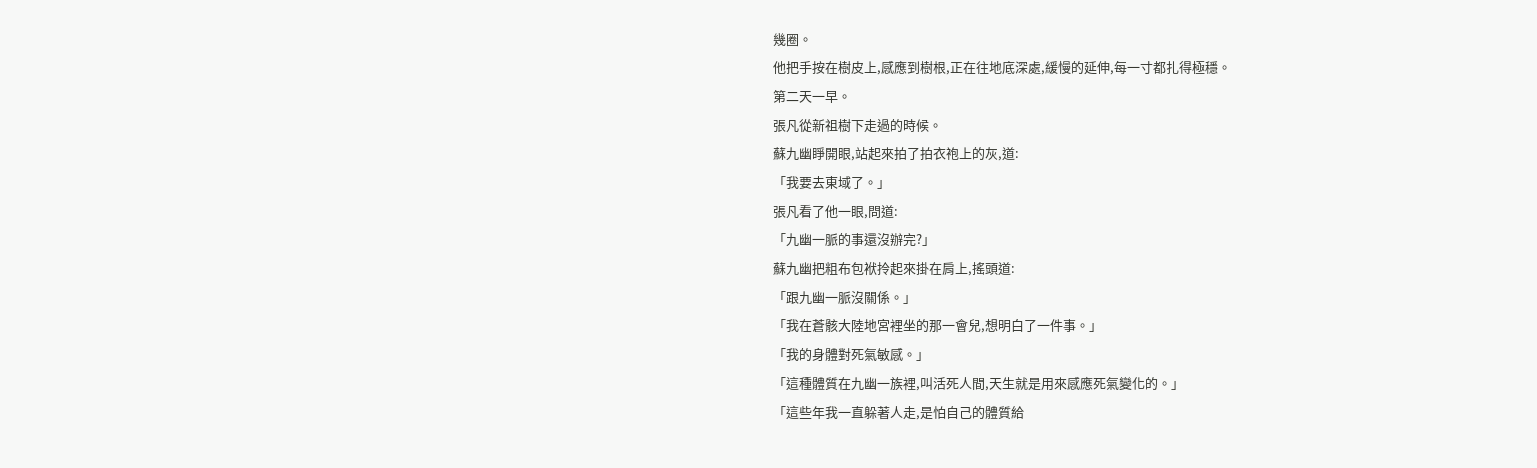幾圈。
他把手按在樹皮上,感應到樹根,正在往地底深處,緩慢的延伸,每一寸都扎得極穩。
第二天一早。
張凡從新祖樹下走過的時候。
蘇九幽睜開眼,站起來拍了拍衣袍上的灰,道:
「我要去東域了。」
張凡看了他一眼,問道:
「九幽一脈的事還沒辦完?」
蘇九幽把粗布包袱拎起來掛在肩上,搖頭道:
「跟九幽一脈沒關係。」
「我在蒼骸大陸地宮裡坐的那一會兒,想明白了一件事。」
「我的身體對死氣敏感。」
「這種體質在九幽一族裡,叫活死人間,天生就是用來感應死氣變化的。」
「這些年我一直躲著人走,是怕自己的體質給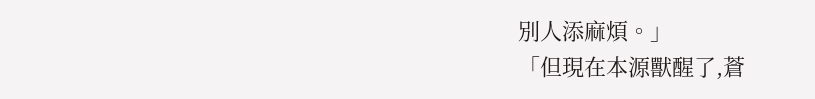別人添麻煩。」
「但現在本源獸醒了,蒼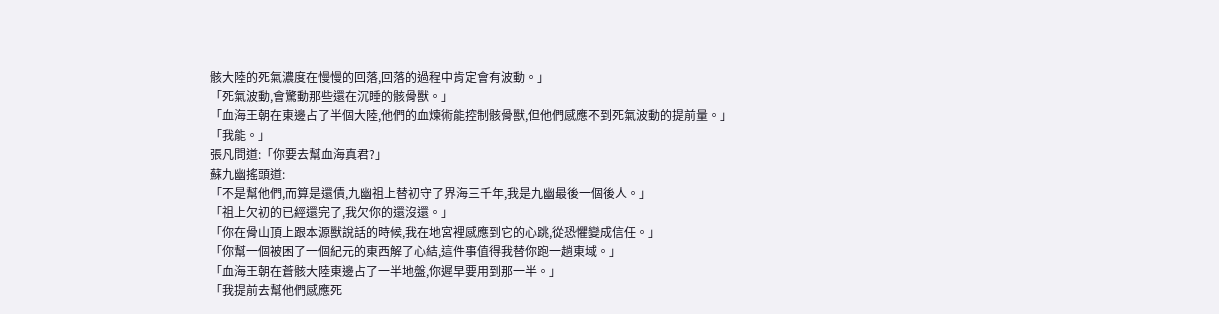骸大陸的死氣濃度在慢慢的回落,回落的過程中肯定會有波動。」
「死氣波動,會驚動那些還在沉睡的骸骨獸。」
「血海王朝在東邊占了半個大陸,他們的血煉術能控制骸骨獸,但他們感應不到死氣波動的提前量。」
「我能。」
張凡問道:「你要去幫血海真君?」
蘇九幽搖頭道:
「不是幫他們,而算是還債,九幽祖上替初守了界海三千年,我是九幽最後一個後人。」
「祖上欠初的已經還完了,我欠你的還沒還。」
「你在骨山頂上跟本源獸說話的時候,我在地宮裡感應到它的心跳,從恐懼變成信任。」
「你幫一個被困了一個紀元的東西解了心結,這件事值得我替你跑一趟東域。」
「血海王朝在蒼骸大陸東邊占了一半地盤,你遲早要用到那一半。」
「我提前去幫他們感應死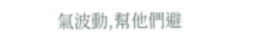氣波動,幫他們避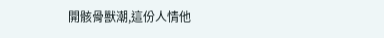開骸骨獸潮,這份人情他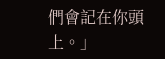們會記在你頭上。」